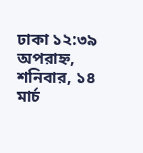ঢাকা ১২:৩৯ অপরাহ্ন, শনিবার, ১৪ মার্চ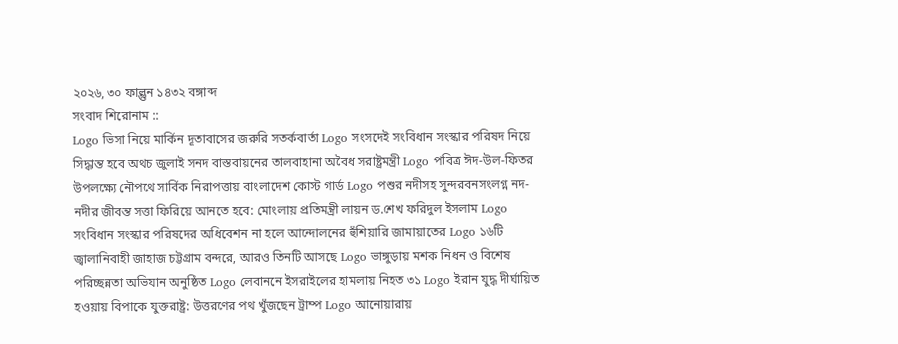২০২৬, ৩০ ফাল্গুন ১৪৩২ বঙ্গাব্দ
সংবাদ শিরোনাম ::
Logo ভিসা নিয়ে মার্কিন দূতাবাসের জরুরি সতর্কবার্তা Logo সংসদেই সংবিধান সংস্কার পরিষদ নিয়ে সিদ্ধান্ত হবে অথচ জুলাই সনদ বাস্তবায়নের তালবাহানা অবৈধ সরাষ্ট্রমন্ত্রী Logo পবিত্র ঈদ-উল-ফিতর উপলক্ষ্যে নৌপথে সার্বিক নিরাপত্তায় বাংলাদেশ কোস্ট গার্ড Logo পশুর নদীসহ সুন্দরবনসংলগ্ন নদ-নদীর জীবন্ত সত্তা ফিরিয়ে আনতে হবে: মোংলায় প্রতিমন্ত্রী লায়ন ড.শেখ ফরিদুল ইসলাম Logo সংবিধান সংস্কার পরিষদের অধিবেশন না হলে আন্দোলনের হুঁশিয়ারি জামায়াতের Logo ১৬টি জ্বালানিবাহী জাহাজ চট্টগ্রাম বন্দরে, আরও তিনটি আসছে Logo ভাঙ্গুড়ায় মশক নিধন ও বিশেষ পরিচ্ছন্নতা অভিযান অনুষ্ঠিত Logo লেবাননে ইসরাইলের হামলায় নিহত ৩১ Logo ইরান যুদ্ধ দীর্ঘায়িত হওয়ায় বিপাকে যুক্তরাষ্ট্র: উত্তরণের পথ খুঁজছেন ট্রাম্প Logo আনোয়ারায়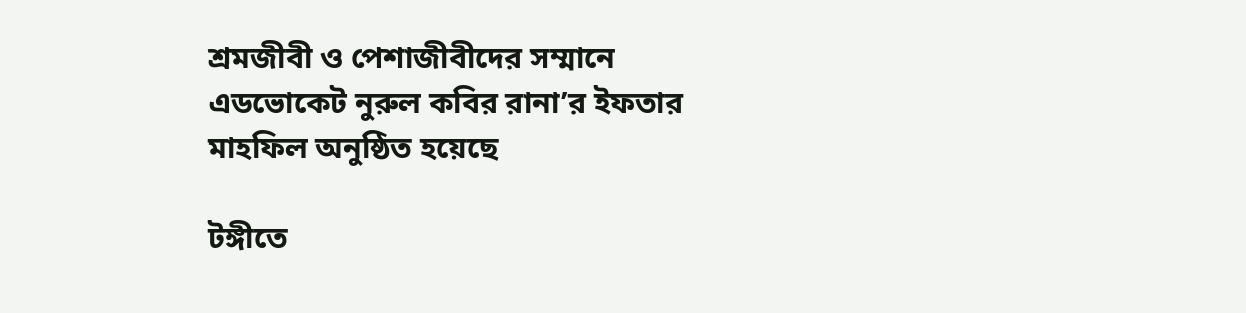শ্রমজীবী ও পেশাজীবীদের সম্মানে এডভোকেট নুরুল কবির রানা’র ইফতার মাহফিল অনুষ্ঠিত হয়েছে

টঙ্গীতে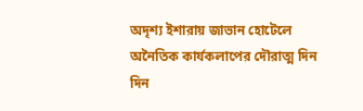অদৃশ্য ইশারায় জাভান হোটেলে অনৈতিক কার্যকলাপের দৌরাত্ম দিন দিন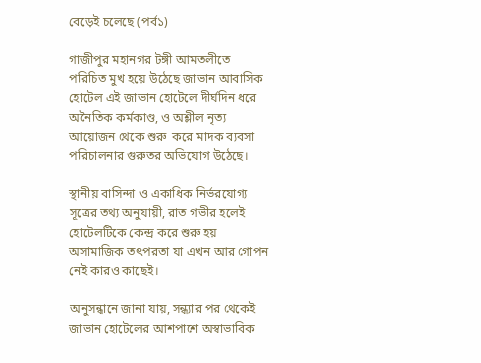বেড়েই চলেছে (পর্ব১)

গাজীপুর মহানগর টঙ্গী আমতলীতে পরিচিত মুখ হয়ে উঠেছে জাভান আবাসিক হোটেল এই জাভান হোটেলে দীর্ঘদিন ধরে অনৈতিক কর্মকাণ্ড, ও অশ্লীল নৃত্য আয়োজন থেকে শুরু  করে মাদক ব্যবসা পরিচালনার গুরুতর অভিযোগ উঠেছে।

স্থানীয় বাসিন্দা ও একাধিক নির্ভরযোগ্য সূত্রের তথ্য অনুযায়ী, রাত গভীর হলেই হোটেলটিকে কেন্দ্র করে শুরু হয় অসামাজিক তৎপরতা যা এখন আর গোপন নেই কারও কাছেই।

অনুসন্ধানে জানা যায়, সন্ধ্যার পর থেকেই জাভান হোটেলের আশপাশে অস্বাভাবিক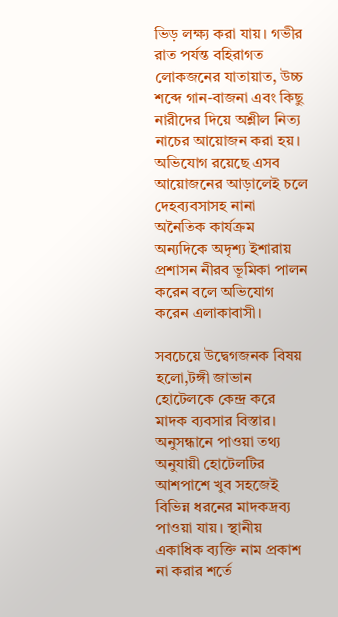ভিড় লক্ষ্য করা যায়। গভীর রাত পর্যন্ত বহিরাগত লোকজনের যাতায়াত, উচ্চ শব্দে গান-বাজনা এবং কিছু নারীদের দিয়ে অশ্লীল নিত্য নাচের আয়োজন করা হয়। অভিযোগ রয়েছে এসব আয়োজনের আড়ালেই চলে দেহব্যবসাসহ নানা অনৈতিক কার্যক্রম অন্যদিকে অদৃশ্য ইশারায় প্রশাসন নীরব ভূমিকা পালন করেন বলে অভিযোগ করেন এলাকাবাসী।

সবচেয়ে উদ্বেগজনক বিষয় হলো,টঙ্গী জাভান হোটেলকে কেন্দ্র করে মাদক ব্যবসার বিস্তার। অনুসন্ধানে পাওয়া তথ্য অনুযায়ী হোটেলটির আশপাশে খুব সহজেই বিভিন্ন ধরনের মাদকদ্রব্য পাওয়া যায়। স্থানীয় একাধিক ব্যক্তি নাম প্রকাশ না করার শর্তে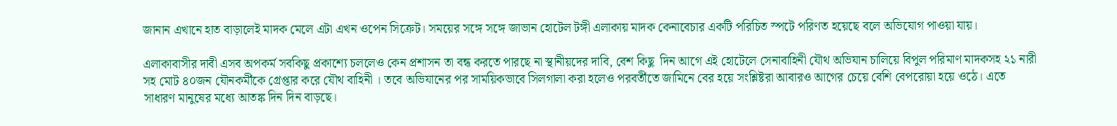জানান এখানে হাত বাড়ালেই মাদক মেলে এটা এখন ওপেন সিক্রেট। সময়ের সঙ্গে সঙ্গে জাভান হোটেল টঙ্গী এলাকায় মাদক কেনাবেচার একটি পরিচিত স্পটে পরিণত হয়েছে বলে অভিযোগ পাওয়া যায়।

এলাকাবাসীর দাবী এসব অপকর্ম সবকিছু প্রকাশ্যে চললেও কেন প্রশাসন তা বন্ধ করতে পারছে না স্থানীয়দের দাবি, বেশ কিছু  দিন আগে এই হোটেলে সেনাবাহিনী যৌথ অভিযান চালিয়ে বিপুল পরিমাণ মাদকসহ ২১ নারী সহ মোট ৪০জন যৌনকর্মীকে গ্রেপ্তার করে যৌথ বাহিনী । তবে অভিযানের পর সাময়িকভাবে সিলগালা করা হলেও পরবর্তীতে জামিনে বের হয়ে সংশ্লিষ্টরা আবারও আগের চেয়ে বেশি বেপরোয়া হয়ে ওঠে। এতে সাধারণ মানুষের মধ্যে আতঙ্ক দিন দিন বাড়ছে।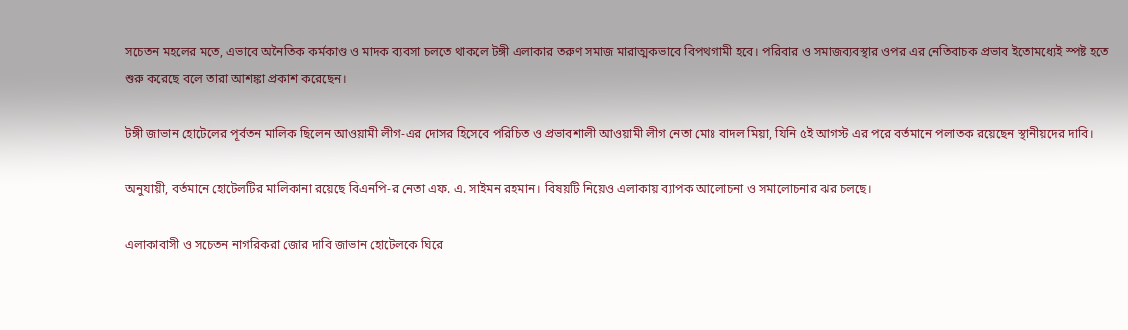সচেতন মহলের মতে, এভাবে অনৈতিক কর্মকাণ্ড ও মাদক ব্যবসা চলতে থাকলে টঙ্গী এলাকার তরুণ সমাজ মারাত্মকভাবে বিপথগামী হবে। পরিবার ও সমাজব্যবস্থার ওপর এর নেতিবাচক প্রভাব ইতোমধ্যেই স্পষ্ট হতে শুরু করেছে বলে তারা আশঙ্কা প্রকাশ করেছেন।

টঙ্গী জাভান হোটেলের পূর্বতন মালিক ছিলেন আওয়ামী লীগ-এর দোসর হিসেবে পরিচিত ও প্রভাবশালী আওয়ামী লীগ নেতা মোঃ বাদল মিয়া, যিনি ৫ই আগস্ট এর পরে বর্তমানে পলাতক রয়েছেন স্থানীয়দের দাবি।

অনুযায়ী, বর্তমানে হোটেলটির মালিকানা রয়েছে বিএনপি-র নেতা এফ. এ. সাইমন রহমান। বিষয়টি নিয়েও এলাকায় ব্যাপক আলোচনা ও সমালোচনার ঝর চলছে।

এলাকাবাসী ও সচেতন নাগরিকরা জোর দাবি জাভান হোটেলকে ঘিরে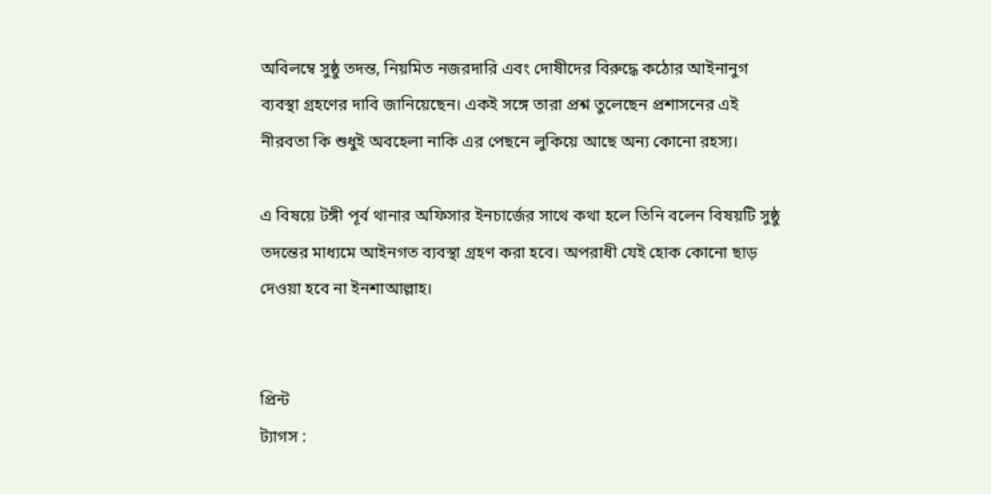অবিলম্বে সুষ্ঠু তদন্ত, নিয়মিত নজরদারি এবং দোষীদের বিরুদ্ধে কঠোর আইনানুগ ব্যবস্থা গ্রহণের দাবি জানিয়েছেন। একই সঙ্গে তারা প্রশ্ন তুলেছেন প্রশাসনের এই নীরবতা কি শুধুই অবহেলা নাকি এর পেছনে লুকিয়ে আছে অন্য কোনো রহস্য।

এ বিষয়ে টঙ্গী পূর্ব থানার অফিসার ইনচার্জের সাথে কথা হলে তিনি বলেন বিষয়টি সুষ্ঠু তদন্তের মাধ্যমে আইনগত ব্যবস্থা গ্রহণ করা হবে। অপরাধী যেই হোক কোনো ছাড় দেওয়া হবে না ইনশাআল্লাহ।


প্রিন্ট
ট্যাগস :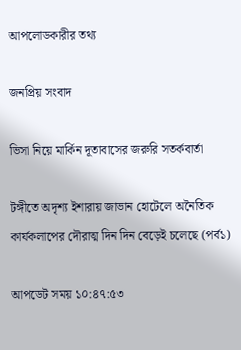আপলোডকারীর তথ্য

জনপ্রিয় সংবাদ

ভিসা নিয়ে মার্কিন দূতাবাসের জরুরি সতর্কবার্তা

টঙ্গীতে অদৃশ্য ইশারায় জাভান হোটেলে অনৈতিক কার্যকলাপের দৌরাত্ম দিন দিন বেড়েই চলেছে (পর্ব১)

আপডেট সময় ১০:৪৭:৫৩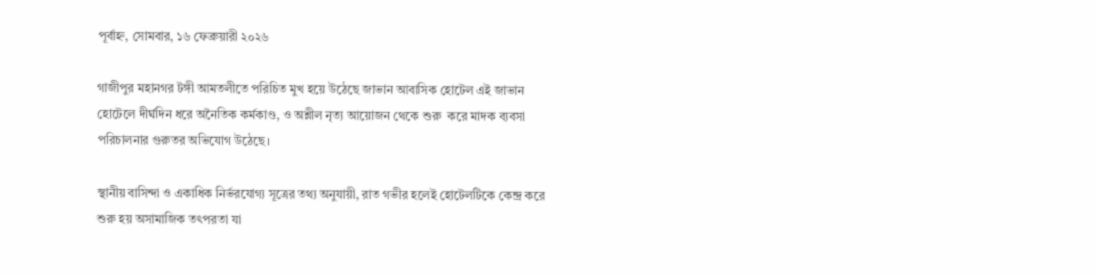পূর্বাহ্ন, সোমবার, ১৬ ফেব্রুয়ারী ২০২৬

গাজীপুর মহানগর টঙ্গী আমতলীতে পরিচিত মুখ হয়ে উঠেছে জাভান আবাসিক হোটেল এই জাভান হোটেলে দীর্ঘদিন ধরে অনৈতিক কর্মকাণ্ড, ও অশ্লীল নৃত্য আয়োজন থেকে শুরু  করে মাদক ব্যবসা পরিচালনার গুরুতর অভিযোগ উঠেছে।

স্থানীয় বাসিন্দা ও একাধিক নির্ভরযোগ্য সূত্রের তথ্য অনুযায়ী, রাত গভীর হলেই হোটেলটিকে কেন্দ্র করে শুরু হয় অসামাজিক তৎপরতা যা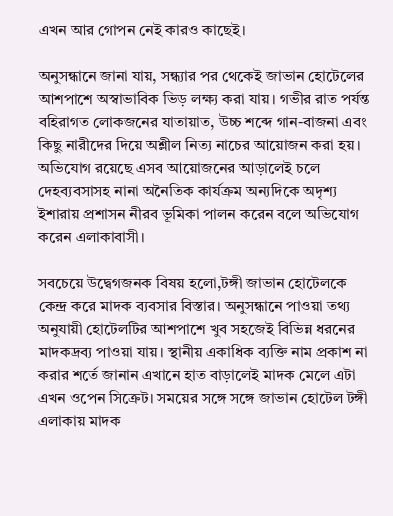এখন আর গোপন নেই কারও কাছেই।

অনুসন্ধানে জানা যায়, সন্ধ্যার পর থেকেই জাভান হোটেলের আশপাশে অস্বাভাবিক ভিড় লক্ষ্য করা যায়। গভীর রাত পর্যন্ত বহিরাগত লোকজনের যাতায়াত, উচ্চ শব্দে গান-বাজনা এবং কিছু নারীদের দিয়ে অশ্লীল নিত্য নাচের আয়োজন করা হয়। অভিযোগ রয়েছে এসব আয়োজনের আড়ালেই চলে দেহব্যবসাসহ নানা অনৈতিক কার্যক্রম অন্যদিকে অদৃশ্য ইশারায় প্রশাসন নীরব ভূমিকা পালন করেন বলে অভিযোগ করেন এলাকাবাসী।

সবচেয়ে উদ্বেগজনক বিষয় হলো,টঙ্গী জাভান হোটেলকে কেন্দ্র করে মাদক ব্যবসার বিস্তার। অনুসন্ধানে পাওয়া তথ্য অনুযায়ী হোটেলটির আশপাশে খুব সহজেই বিভিন্ন ধরনের মাদকদ্রব্য পাওয়া যায়। স্থানীয় একাধিক ব্যক্তি নাম প্রকাশ না করার শর্তে জানান এখানে হাত বাড়ালেই মাদক মেলে এটা এখন ওপেন সিক্রেট। সময়ের সঙ্গে সঙ্গে জাভান হোটেল টঙ্গী এলাকায় মাদক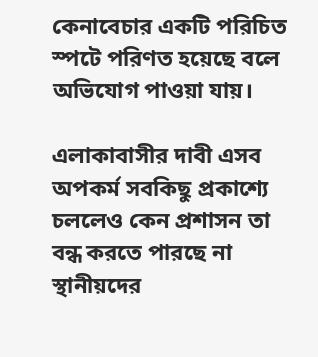কেনাবেচার একটি পরিচিত স্পটে পরিণত হয়েছে বলে অভিযোগ পাওয়া যায়।

এলাকাবাসীর দাবী এসব অপকর্ম সবকিছু প্রকাশ্যে চললেও কেন প্রশাসন তা বন্ধ করতে পারছে না স্থানীয়দের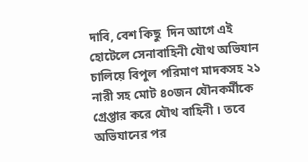দাবি, বেশ কিছু  দিন আগে এই হোটেলে সেনাবাহিনী যৌথ অভিযান চালিয়ে বিপুল পরিমাণ মাদকসহ ২১ নারী সহ মোট ৪০জন যৌনকর্মীকে গ্রেপ্তার করে যৌথ বাহিনী । তবে অভিযানের পর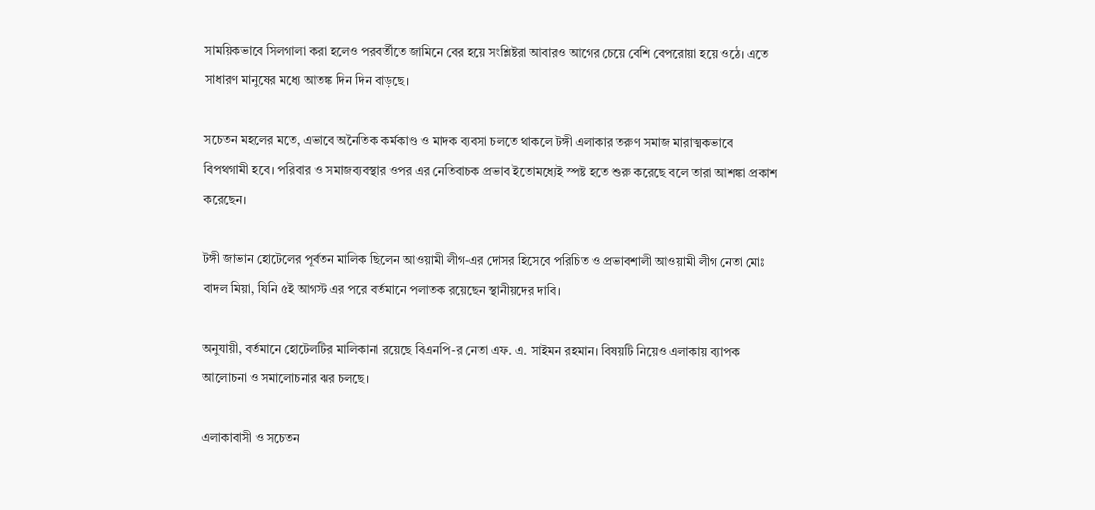সাময়িকভাবে সিলগালা করা হলেও পরবর্তীতে জামিনে বের হয়ে সংশ্লিষ্টরা আবারও আগের চেয়ে বেশি বেপরোয়া হয়ে ওঠে। এতে সাধারণ মানুষের মধ্যে আতঙ্ক দিন দিন বাড়ছে।

সচেতন মহলের মতে, এভাবে অনৈতিক কর্মকাণ্ড ও মাদক ব্যবসা চলতে থাকলে টঙ্গী এলাকার তরুণ সমাজ মারাত্মকভাবে বিপথগামী হবে। পরিবার ও সমাজব্যবস্থার ওপর এর নেতিবাচক প্রভাব ইতোমধ্যেই স্পষ্ট হতে শুরু করেছে বলে তারা আশঙ্কা প্রকাশ করেছেন।

টঙ্গী জাভান হোটেলের পূর্বতন মালিক ছিলেন আওয়ামী লীগ-এর দোসর হিসেবে পরিচিত ও প্রভাবশালী আওয়ামী লীগ নেতা মোঃ বাদল মিয়া, যিনি ৫ই আগস্ট এর পরে বর্তমানে পলাতক রয়েছেন স্থানীয়দের দাবি।

অনুযায়ী, বর্তমানে হোটেলটির মালিকানা রয়েছে বিএনপি-র নেতা এফ. এ. সাইমন রহমান। বিষয়টি নিয়েও এলাকায় ব্যাপক আলোচনা ও সমালোচনার ঝর চলছে।

এলাকাবাসী ও সচেতন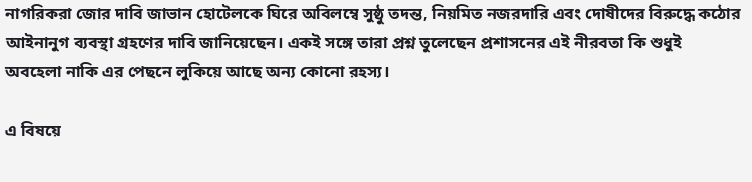নাগরিকরা জোর দাবি জাভান হোটেলকে ঘিরে অবিলম্বে সুষ্ঠু তদন্ত, নিয়মিত নজরদারি এবং দোষীদের বিরুদ্ধে কঠোর আইনানুগ ব্যবস্থা গ্রহণের দাবি জানিয়েছেন। একই সঙ্গে তারা প্রশ্ন তুলেছেন প্রশাসনের এই নীরবতা কি শুধুই অবহেলা নাকি এর পেছনে লুকিয়ে আছে অন্য কোনো রহস্য।

এ বিষয়ে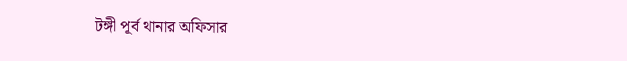টঙ্গী পূর্ব থানার অফিসার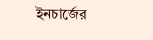ইনচার্জের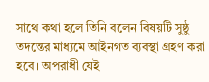সাথে কথা হলে তিনি বলেন বিষয়টি সুষ্ঠু তদন্তের মাধ্যমে আইনগত ব্যবস্থা গ্রহণ করা হবে। অপরাধী যেই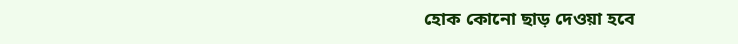হোক কোনো ছাড় দেওয়া হবে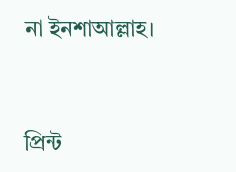না ইনশাআল্লাহ।


প্রিন্ট